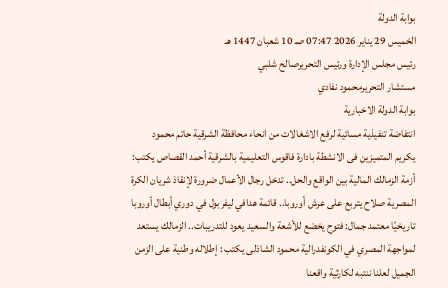بوابة الدولة
الخميس 29 يناير 2026 07:47 صـ 10 شعبان 1447 هـ
رئيس مجلس الإدارة ورئيس التحريرصالح شلبي
مستشار التحريرمحمود نفادي
بوابة الدولة الاخبارية
انتفاضة تنفيذية مسائية لرفع الاشغالات من انحاء محافظة الشرقية حاتم محمود يكريم المتميزين فى الانشطة بادارة فاقوس التعليمية بالشرقية أحمد القصاص يكتب: أزمة الزمالك المالية بين الواقع والحل.. تدخل رجال الأعمال ضرورة لإنقاذ شريان الكرة المصرية صلاح يتربع على عرش أوروبا.. قائمة هدافي ليفربول في دوري أبطال أوروبا تاريخيًا معتمد جمال: فتوح يخضع للأشعة والسعيد يعود للتدريبات.. الزمالك يستعد لمواجهة المصري في الكونفدرالية محمود الشاذلى يكتب : إطلاله وطنية على الزمن الجميل لعلنا ننتبه لكارثية واقعنا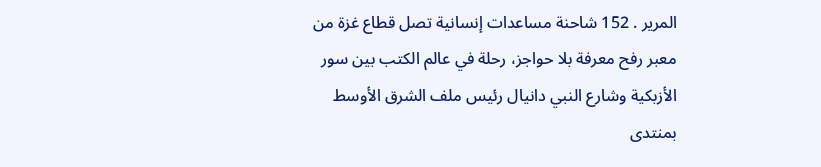المرير . 152 شاحنة مساعدات إنسانية تصل قطاع غزة من معبر رفح معرفة بلا حواجز، رحلة في عالم الكتب بين سور الأزبكية وشارع النبي دانيال رئيس ملف الشرق الأوسط بمنتدى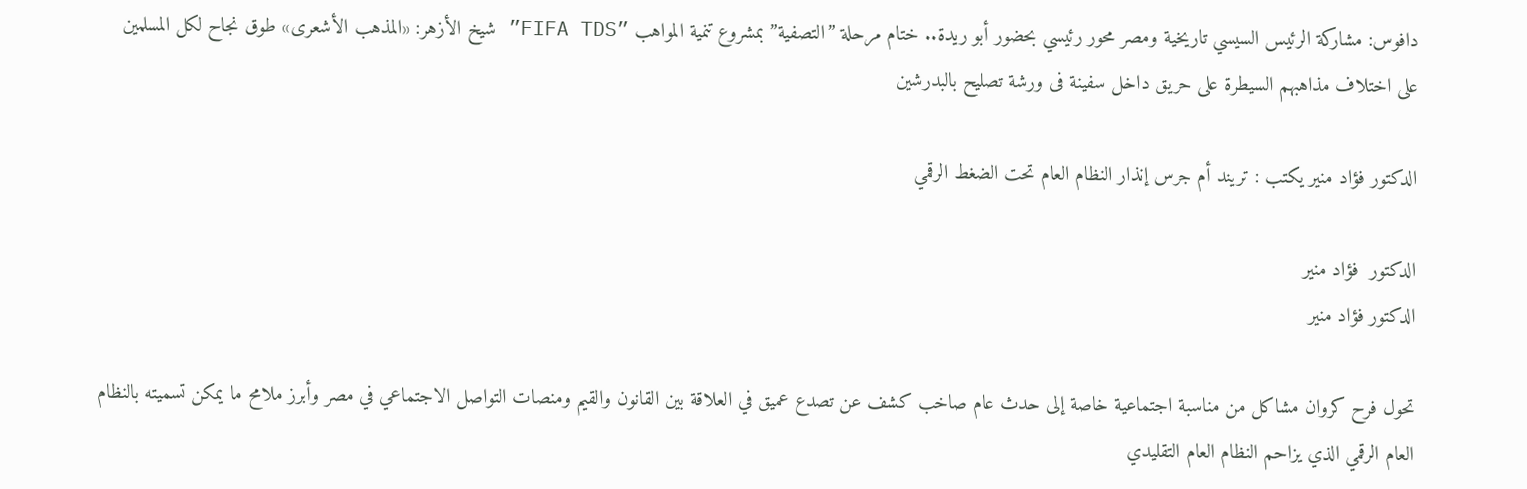دافوس: مشاركة الرئيس السيسي تاريخية ومصر محور رئيسي بحضور أبو ريدة.. ختام مرحلة ”التصفية” بمشروع تنمية المواهب ”FIFA TDS” شيخ الأزهر: «المذهب الأشعرى» طوق نجاح لكل المسلمين على اختلاف مذاهبهم السيطرة على حريق داخل سفينة فى ورشة تصليح بالبدرشين

الدكتور فؤاد منير يكتب : تريند أم جرس إنذار النظام العام تحت الضغط الرقمي

الدكتور  فؤاد منير
الدكتور فؤاد منير

تحول فرح كروان مشاكل من مناسبة اجتماعية خاصة إلى حدث عام صاخب كشف عن تصدع عميق في العلاقة بين القانون والقيم ومنصات التواصل الاجتماعي في مصر وأبرز ملامح ما يمكن تسميته بالنظام العام الرقمي الذي يزاحم النظام العام التقليدي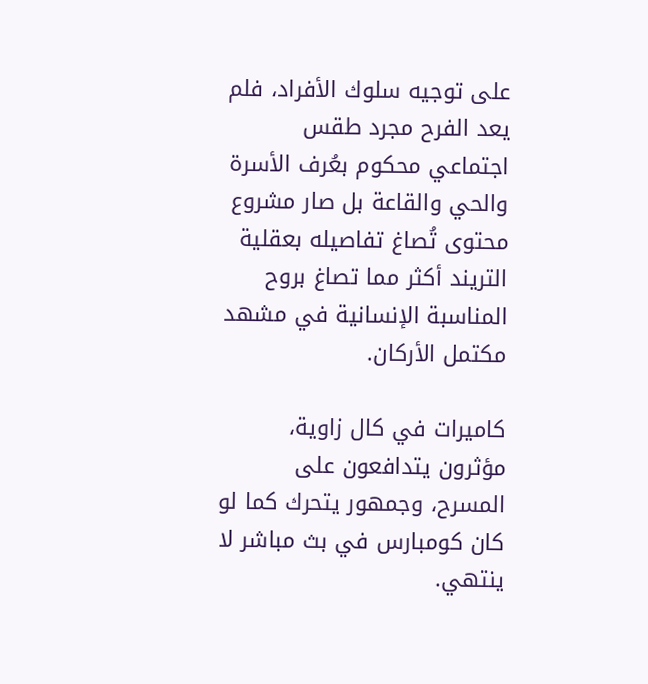على توجيه سلوك الأفراد، فلم يعد الفرح مجرد طقس اجتماعي محكوم بعُرف الأسرة والحي والقاعة بل صار مشروع محتوى تُصاغ تفاصيله بعقلية التريند أكثر مما تصاغ بروح المناسبة الإنسانية في مشهد مكتمل الأركان.

كاميرات في كال زاوية، مؤثرون يتدافعون على المسرح، وجمهور يتحرك كما لو كان كومبارس في بث مباشر لا ينتهي.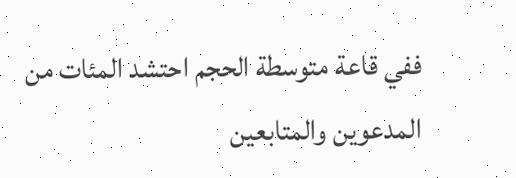ففي قاعة متوسطة الحجم احتشد المئات من المدعوين والمتابعين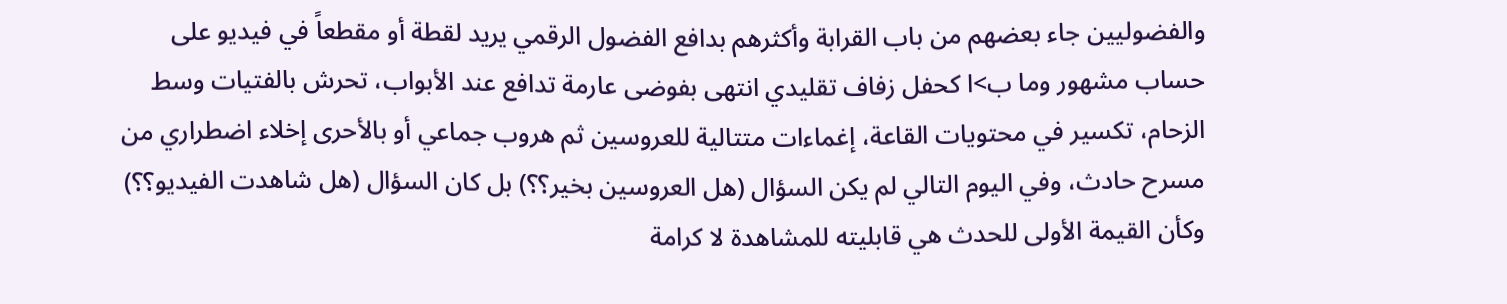والفضوليين جاء بعضهم من باب القرابة وأكثرهم بدافع الفضول الرقمي يريد لقطة أو مقطعاً في فيديو على حساب مشهور وما ب>ا كحفل زفاف تقليدي انتهى بفوضى عارمة تدافع عند الأبواب، تحرش بالفتيات وسط الزحام، تكسير في محتويات القاعة، إغماءات متتالية للعروسين ثم هروب جماعي أو بالأحرى إخلاء اضطراري من مسرح حادث، وفي اليوم التالي لم يكن السؤال (هل العروسين بخير؟؟) بل كان السؤال (هل شاهدت الفيديو؟؟) وكأن القيمة الأولى للحدث هي قابليته للمشاهدة لا كرامة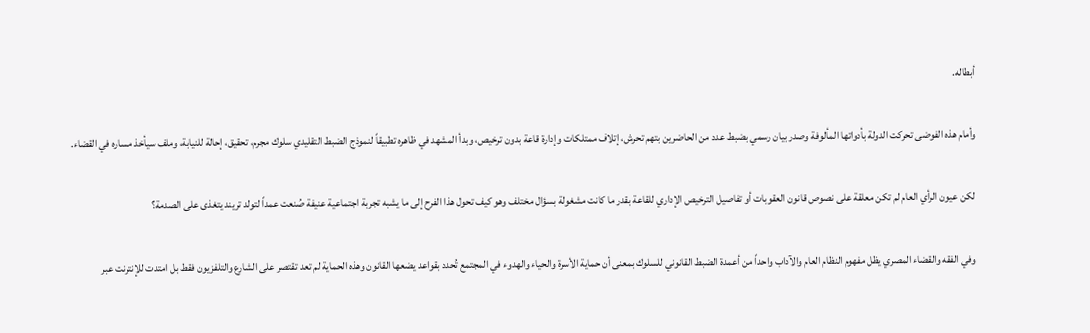أبطاله.

وأمام هذه الفوضى تحركت الدولة بأدواتها المألوفة وصدر بيان رسمي بضبط عدد من الحاضرين بتهم تحرش، إتلاف ممتلكات وإدارة قاعة بدون ترخيص، وبدأ المشهد في ظاهره تطبيقاً لنموذج الضبط التقليدي سلوك مجرم، تحقيق، إحالة للنيابة، وملف سيأخذ مساره في القضاء.

لكن عيون الرأي العام لم تكن معلقة على نصوص قانون العقوبات أو تفاصيل الترخيص الإداري للقاعة بقدر ما كانت مشغولة بسؤال مختلف وهو كيف تحول هذا الفرح إلى ما يشبه تجربة اجتماعية عنيفة صُنعت عمداً لتولد تريند يتغذى على الصدمة؟

وفي الفقه والقضاء المصري يظل مفهوم النظام العام والآداب واحداً من أعمدة الضبط القانوني للسلوك بمعنى أن حماية الأسرة والحياء والهدوء في المجتمع تُحدد بقواعد يضعها القانون وهذه الحماية لم تعد تقتصر على الشارع والتلفزيون فقط بل امتدت للإنترنت عبر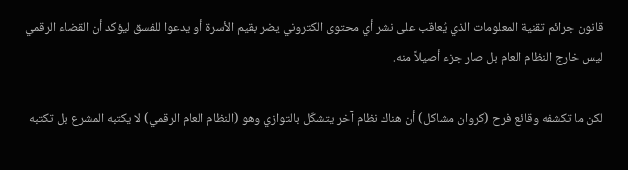قانون جرائم تقنية المعلومات الذي يُعاقب على نشر أي محتوى الكتروني يضر بقيم الأسرة أو يدعوا للفسق ليؤكد أن القضاء الرقمي ليس خارج النظام العام بل صار جزء أصيلاً منه.

لكن ما تكشفه وقائع فرح (كروان مشاكل) أن هناك نظام آخر يتشكّل بالتوازي وهو (النظام العام الرقمي) لا يكتبه المشرع بل تكتبه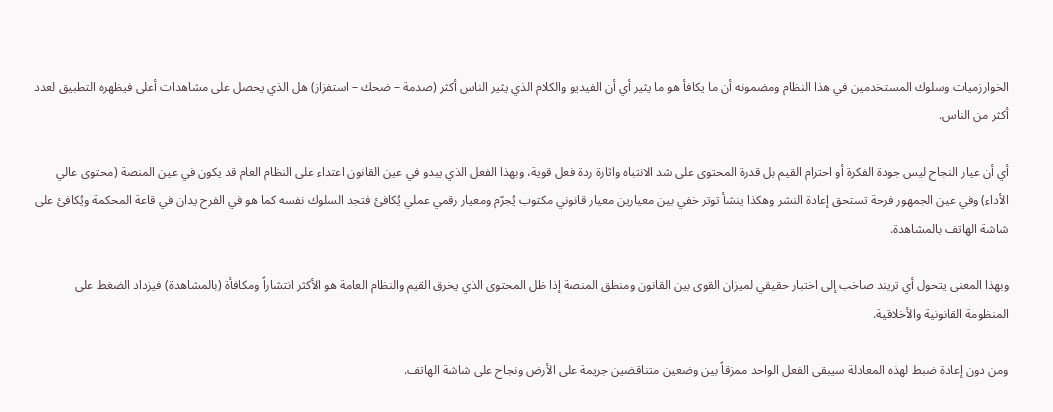الخوارزميات وسلوك المستخدمين في هذا النظام ومضمونه أن ما يكافأ هو ما يثير أي أن الفيديو والكلام الذي يثير الناس أكثر (صدمة – ضحك – استفزاز) هل الذي يحصل على مشاهدات أعلى فيظهره التطبيق لعدد أكثر من الناس.

أي أن عيار النجاح ليس جودة الفكرة أو احترام القيم بل قدرة المحتوى على شد الانتباه واثارة ردة فعل قوية، وبهذا الفعل الذي يبدو في عين القانون اعتداء على النظام العام قد يكون في عين المنصة (محتوى عالي الأداء) وفي عين الجمهور فرحة تستحق إعادة النشر وهكذا ينشأ توتر خفي بين معيارين معيار قانوني مكتوب يُجرّم ومعيار رقمي عملي يُكافئ فتجد السلوك نفسه كما هو في الفرح يدان في قاعة المحكمة ويُكافئ على شاشة الهاتف بالمشاهدة.

وبهذا المعنى يتحول أي تريند صاخب إلى اختبار حقيقي لميزان القوى بين القانون ومنطق المنصة إذا ظل المحتوى الذي يخرق القيم والنظام العامة هو الأكثر انتشاراً ومكافأة (بالمشاهدة) فيزداد الضغط على المنظومة القانونية والأخلاقية.

ومن دون إعادة ضبط لهذه المعادلة سيبقى الفعل الواحد ممزقاً بين وضعين متناقضين جريمة على الأرض ونجاح على شاشة الهاتف.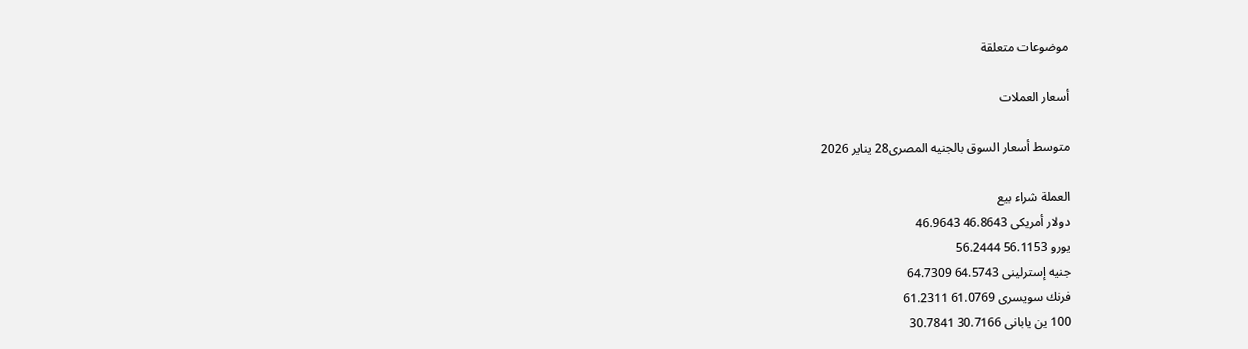موضوعات متعلقة

أسعار العملات

متوسط أسعار السوق بالجنيه المصرى28 يناير 2026

العملة شراء بيع
دولار أمريكى 46.8643 46.9643
يورو 56.1153 56.2444
جنيه إسترلينى 64.5743 64.7309
فرنك سويسرى 61.0769 61.2311
100 ين يابانى 30.7166 30.7841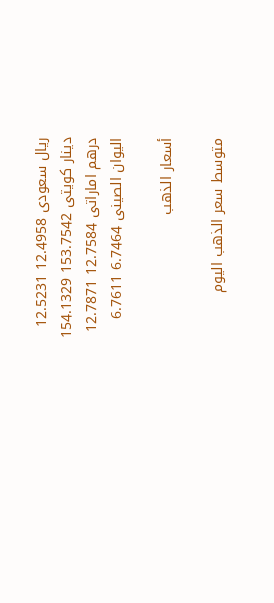ريال سعودى 12.4958 12.5231
دينار كويتى 153.7542 154.1329
درهم اماراتى 12.7584 12.7871
اليوان الصينى 6.7464 6.7611

أسعار الذهب

متوسط سعر الذهب اليوم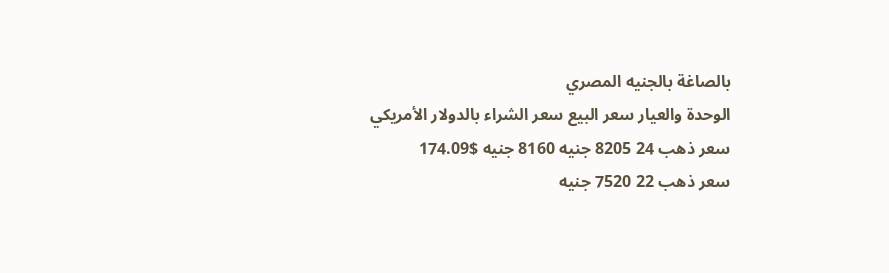بالصاغة بالجنيه المصري
الوحدة والعيار سعر البيع سعر الشراء بالدولار الأمريكي
سعر ذهب 24 8205 جنيه 8160 جنيه $174.09
سعر ذهب 22 7520 جنيه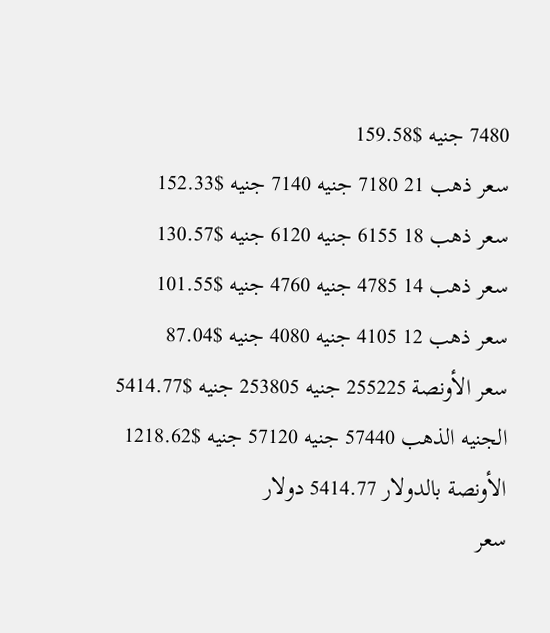7480 جنيه $159.58
سعر ذهب 21 7180 جنيه 7140 جنيه $152.33
سعر ذهب 18 6155 جنيه 6120 جنيه $130.57
سعر ذهب 14 4785 جنيه 4760 جنيه $101.55
سعر ذهب 12 4105 جنيه 4080 جنيه $87.04
سعر الأونصة 255225 جنيه 253805 جنيه $5414.77
الجنيه الذهب 57440 جنيه 57120 جنيه $1218.62
الأونصة بالدولار 5414.77 دولار
سعر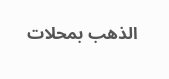الذهب بمحلات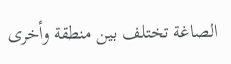الصاغة تختلف بين منطقة وأخرى